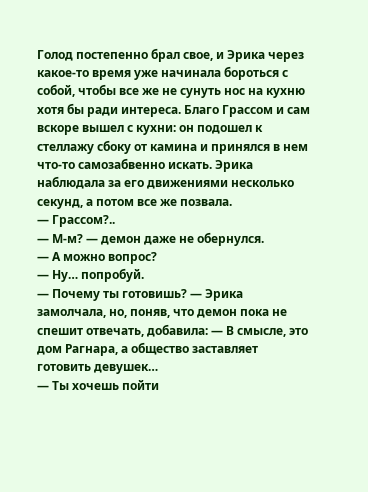Голод постепенно брал свое, и Эрика через какое-то время уже начинала бороться с собой, чтобы все же не сунуть нос на кухню хотя бы ради интереса. Благо Грассом и сам вскоре вышел с кухни: он подошел к стеллажу сбоку от камина и принялся в нем что-то самозабвенно искать. Эрика наблюдала за его движениями несколько секунд, а потом все же позвала.
— Грассом?..
— М-м? — демон даже не обернулся.
— А можно вопрос?
— Ну… попробуй.
— Почему ты готовишь? — Эрика замолчала, но, поняв, что демон пока не спешит отвечать, добавила: — В смысле, это дом Рагнара, а общество заставляет готовить девушек…
— Ты хочешь пойти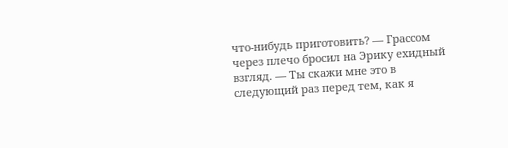что-нибудь приготовить? — Грассом через плечо бросил на Эрику ехидный взгляд. — Ты скажи мне это в следующий раз перед тем, как я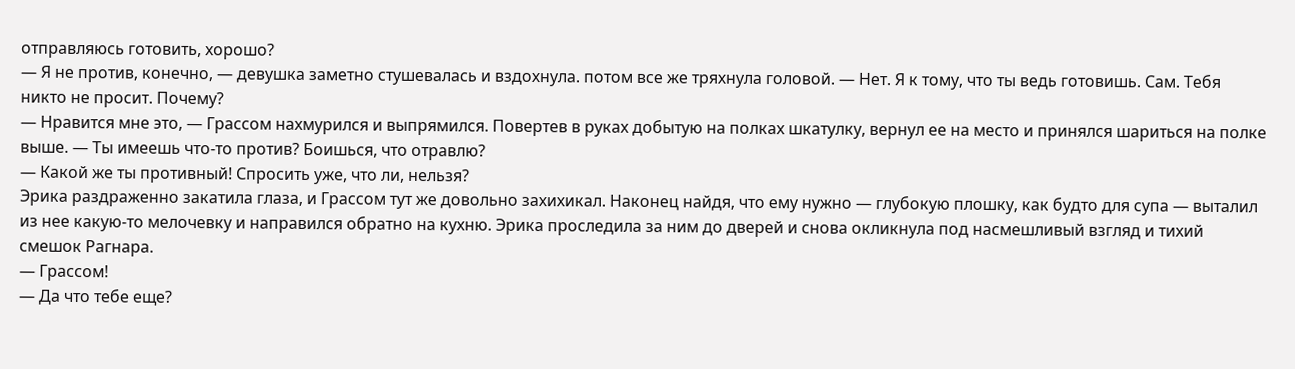отправляюсь готовить, хорошо?
— Я не против, конечно, — девушка заметно стушевалась и вздохнула. потом все же тряхнула головой. — Нет. Я к тому, что ты ведь готовишь. Сам. Тебя никто не просит. Почему?
— Нравится мне это, — Грассом нахмурился и выпрямился. Повертев в руках добытую на полках шкатулку, вернул ее на место и принялся шариться на полке выше. — Ты имеешь что-то против? Боишься, что отравлю?
— Какой же ты противный! Спросить уже, что ли, нельзя?
Эрика раздраженно закатила глаза, и Грассом тут же довольно захихикал. Наконец найдя, что ему нужно — глубокую плошку, как будто для супа — выталил из нее какую-то мелочевку и направился обратно на кухню. Эрика проследила за ним до дверей и снова окликнула под насмешливый взгляд и тихий смешок Рагнара.
— Грассом!
— Да что тебе еще?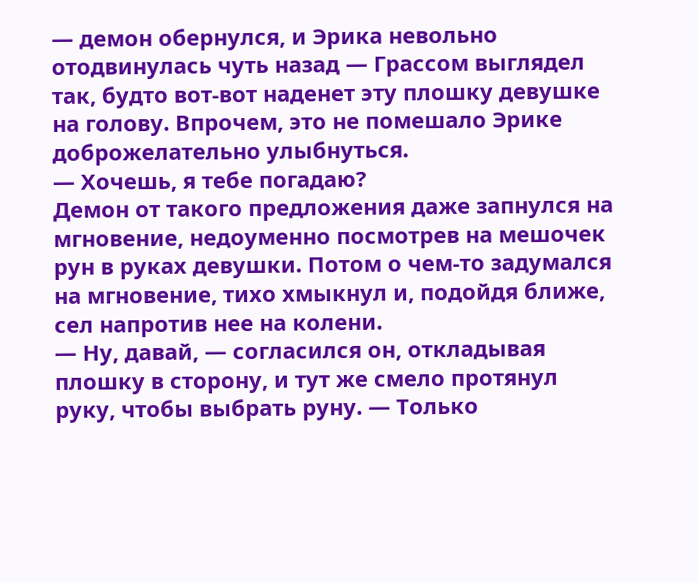— демон обернулся, и Эрика невольно отодвинулась чуть назад — Грассом выглядел так, будто вот-вот наденет эту плошку девушке на голову. Впрочем, это не помешало Эрике доброжелательно улыбнуться.
— Хочешь, я тебе погадаю?
Демон от такого предложения даже запнулся на мгновение, недоуменно посмотрев на мешочек рун в руках девушки. Потом о чем-то задумался на мгновение, тихо хмыкнул и, подойдя ближе, сел напротив нее на колени.
— Ну, давай, — согласился он, откладывая плошку в сторону, и тут же смело протянул руку, чтобы выбрать руну. — Только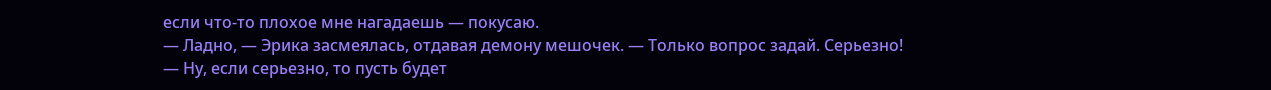если что-то плохое мне нагадаешь — покусаю.
— Ладно, — Эрика засмеялась, отдавая демону мешочек. — Только вопрос задай. Серьезно!
— Ну, если серьезно, то пусть будет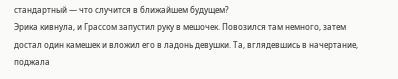стандартный — что случится в ближайшем будущем?
Эрика кивнула, и Грассом запустил руку в мешочек. Повозился там немного, затем достал один камешек и вложил его в ладонь девушки. Та, вглядевшись в начертание, поджала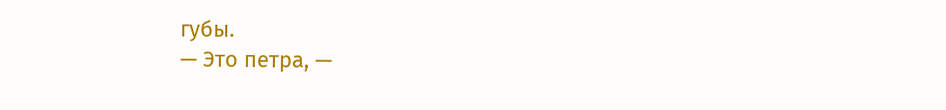губы.
— Это петра, —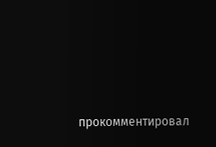прокомментировал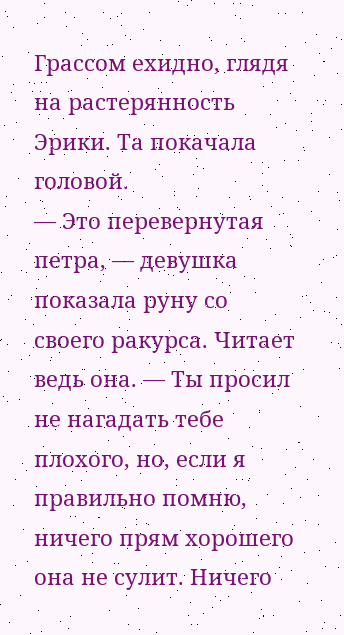Грассом ехидно, глядя на растерянность Эрики. Та покачала головой.
— Это перевернутая петра, — девушка показала руну со своего ракурса. Читает ведь она. — Ты просил не нагадать тебе плохого, но, если я правильно помню, ничего прям хорошего она не сулит. Ничего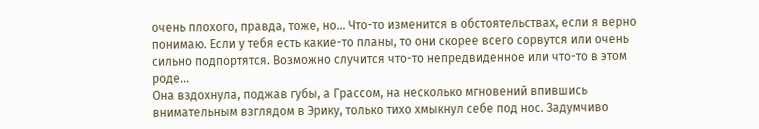очень плохого, правда, тоже, но… Что-то изменится в обстоятельствах, если я верно понимаю. Если у тебя есть какие-то планы, то они скорее всего сорвутся или очень сильно подпортятся. Возможно случится что-то непредвиденное или что-то в этом роде…
Она вздохнула, поджав губы, а Грассом, на несколько мгновений впившись внимательным взглядом в Эрику, только тихо хмыкнул себе под нос. Задумчиво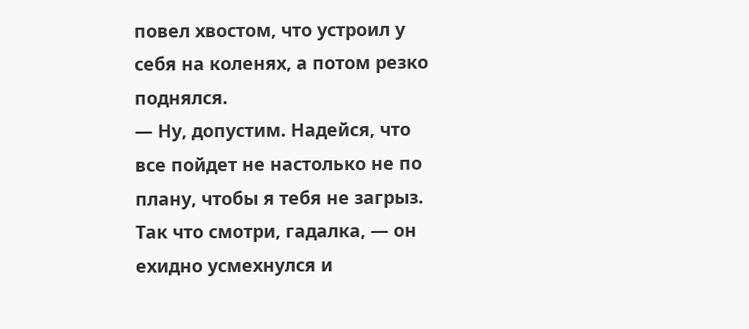повел хвостом, что устроил у себя на коленях, а потом резко поднялся.
— Ну, допустим. Надейся, что все пойдет не настолько не по плану, чтобы я тебя не загрыз. Так что смотри, гадалка, — он ехидно усмехнулся и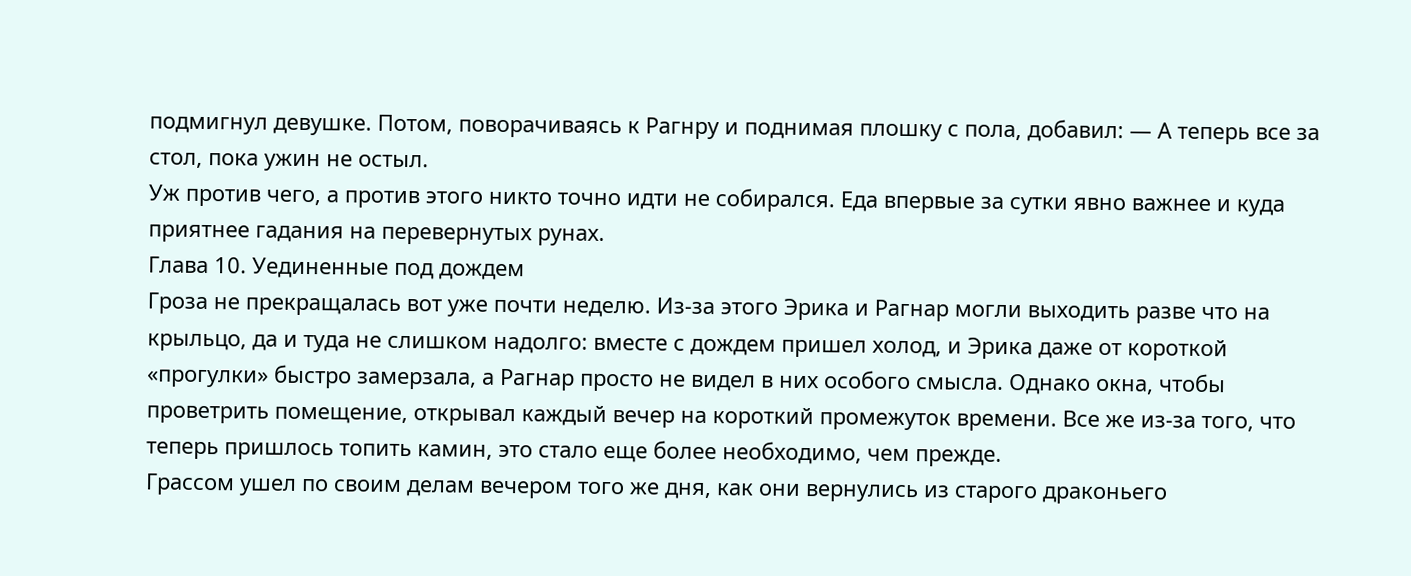подмигнул девушке. Потом, поворачиваясь к Рагнру и поднимая плошку с пола, добавил: — А теперь все за стол, пока ужин не остыл.
Уж против чего, а против этого никто точно идти не собирался. Еда впервые за сутки явно важнее и куда приятнее гадания на перевернутых рунах.
Глава 10. Уединенные под дождем
Гроза не прекращалась вот уже почти неделю. Из-за этого Эрика и Рагнар могли выходить разве что на крыльцо, да и туда не слишком надолго: вместе с дождем пришел холод, и Эрика даже от короткой «прогулки» быстро замерзала, а Рагнар просто не видел в них особого смысла. Однако окна, чтобы проветрить помещение, открывал каждый вечер на короткий промежуток времени. Все же из-за того, что теперь пришлось топить камин, это стало еще более необходимо, чем прежде.
Грассом ушел по своим делам вечером того же дня, как они вернулись из старого драконьего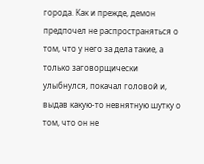города. Как и прежде, демон предпочел не распространяться о том, что у него за дела такие, а только заговорщически улыбнулся, покачал головой и, выдав какую-то невнятную шутку о том, что он не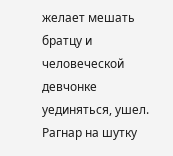желает мешать братцу и человеческой девчонке уединяться, ушел. Рагнар на шутку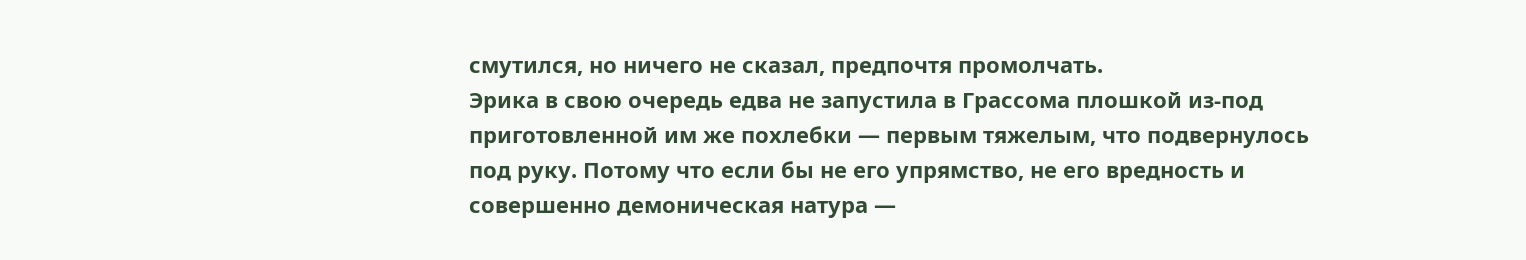смутился, но ничего не сказал, предпочтя промолчать.
Эрика в свою очередь едва не запустила в Грассома плошкой из-под приготовленной им же похлебки — первым тяжелым, что подвернулось под руку. Потому что если бы не его упрямство, не его вредность и совершенно демоническая натура —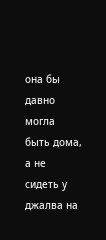она бы давно могла быть дома, а не сидеть у джалва на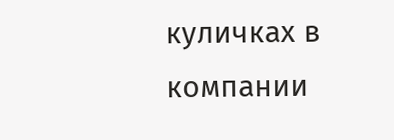куличках в компании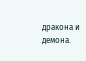дракона и демона.